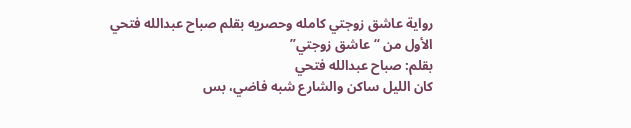رواية عاشق زوجتي كامله وحصريه بقلم صباح عبدالله فتحي
الأول من “عاشق زوجتي”
بقلم: صباح عبدالله فتحي
كان الليل ساكن والشارع شبه فاضي، بس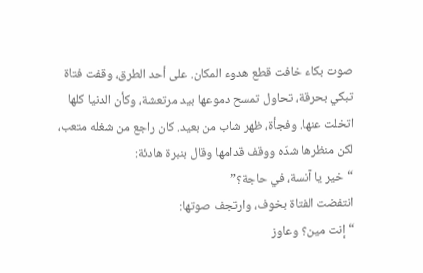صوت بكاء خافت قطع هدوء المكان. على أحد الطرق، وقفت فتاة تبكي بحرقة، تحاول تمسح دموعها بيد مرتعشة، وكأن الدنيا كلها اتخلت عنها. وفجأة، ظهر شاب من بعيد. كان راجع من شغله متعب، لكن منظرها شدّه ووقف قدامها وقال بنبرة هادئة:
“خير يا آنسة، في حاجة؟”
انتفضت الفتاة بخوف، وارتجف صوتها:
“إنت مين؟ وعاوز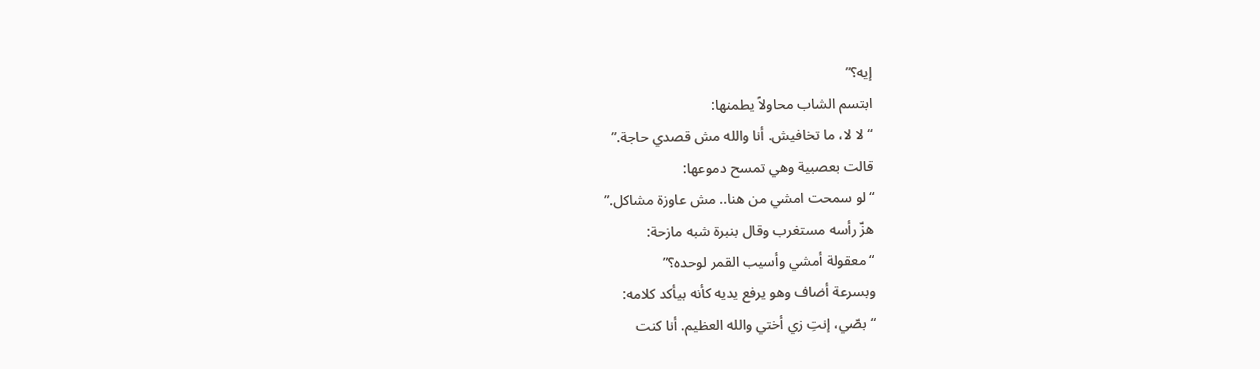إيه؟”
ابتسم الشاب محاولاً يطمنها:
“لا لا، ما تخافيش. أنا والله مش قصدي حاجة.”
قالت بعصبية وهي تمسح دموعها:
“لو سمحت امشي من هنا.. مش عاوزة مشاكل.”
هزّ رأسه مستغرب وقال بنبرة شبه مازحة:
“معقولة أمشي وأسيب القمر لوحده؟”
وبسرعة أضاف وهو يرفع يديه كأنه بيأكد كلامه:
“بصّي، إنتِ زي أختي والله العظيم. أنا كنت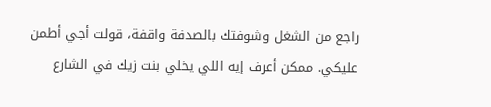راجع من الشغل وشوفتك بالصدفة واقفة، قولت أجي أطمن عليكي. ممكن أعرف إيه اللي يخلي بنت زيك في الشارع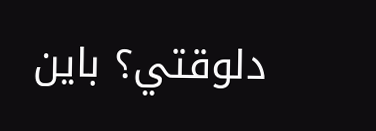دلوقتي؟ باين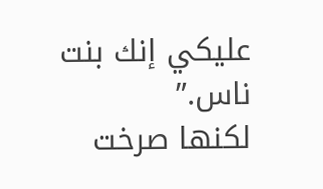عليكي إنك بنت ناس.”
لكنها صرخت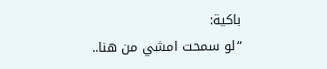باكية:
“لو سمحت امشي من هنا..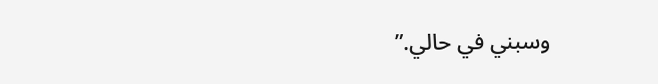وسبني في حالي.”